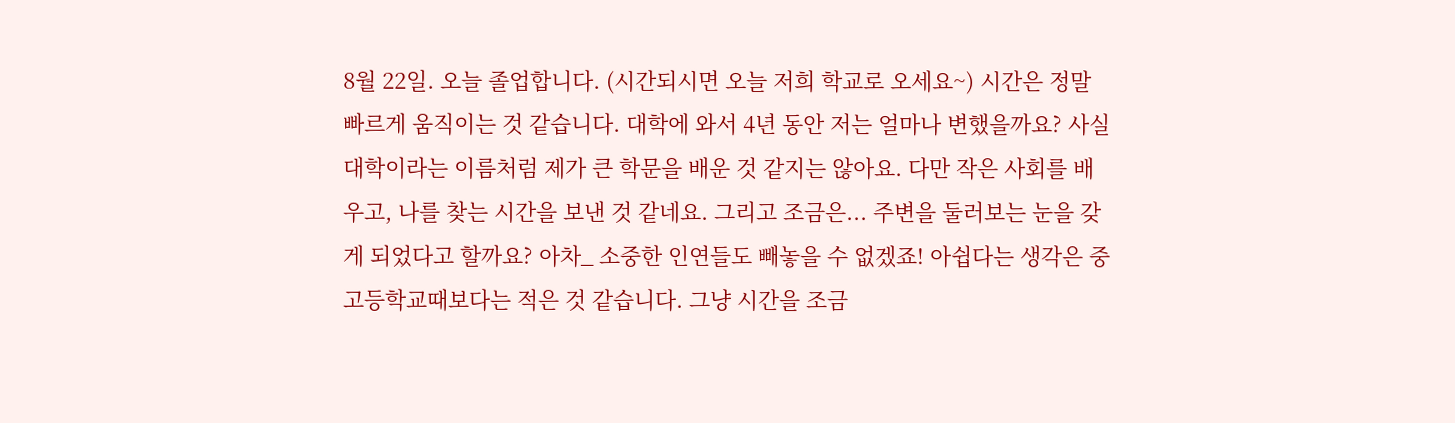8월 22일. 오늘 졸업합니다. (시간되시면 오늘 저희 학교로 오세요~) 시간은 정말 빠르게 움직이는 것 같습니다. 대학에 와서 4년 동안 저는 얼마나 변했을까요? 사실 대학이라는 이름처럼 제가 큰 학문을 배운 것 같지는 않아요. 다만 작은 사회를 배우고, 나를 찾는 시간을 보낸 것 같네요. 그리고 조금은... 주변을 둘러보는 눈을 갖게 되었다고 할까요? 아차_ 소중한 인연들도 빼놓을 수 없겠죠! 아쉽다는 생각은 중고등학교때보다는 적은 것 같습니다. 그냥 시간을 조금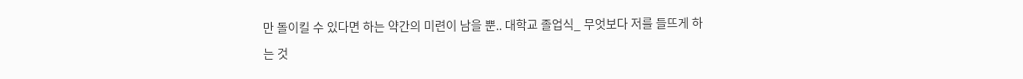만 돌이킬 수 있다면 하는 약간의 미련이 남을 뿐.. 대학교 졸업식_ 무엇보다 저를 들뜨게 하는 것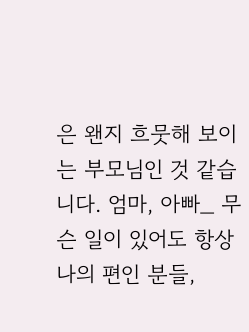은 왠지 흐뭇해 보이는 부모님인 것 같습니다. 엄마, 아빠_ 무슨 일이 있어도 항상 나의 편인 분들,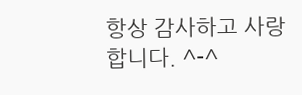항상 감사하고 사랑합니다. ^-^